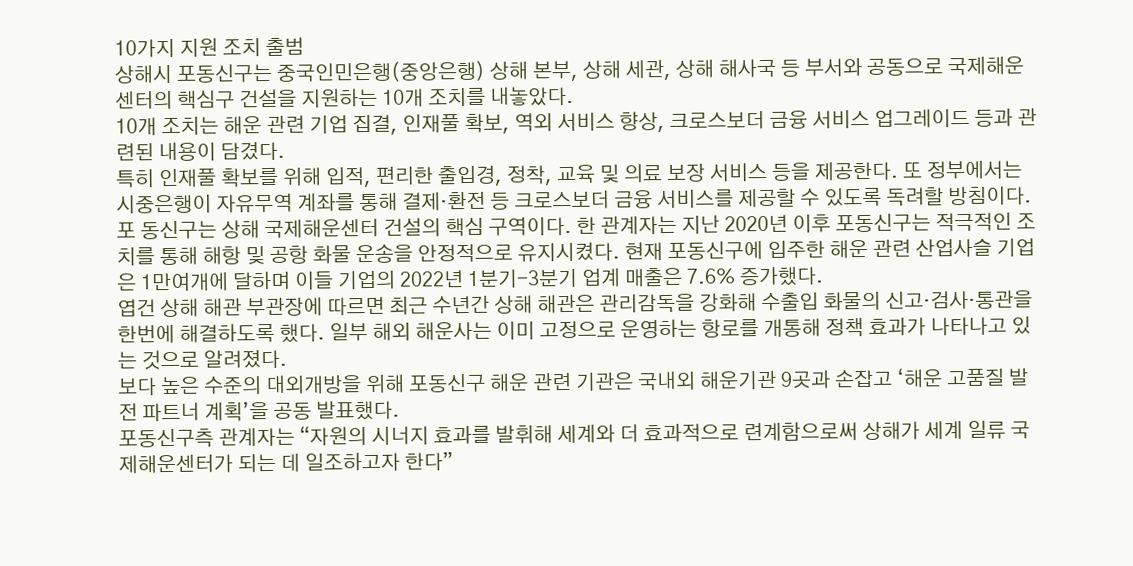10가지 지원 조치 출범
상해시 포동신구는 중국인민은행(중앙은행) 상해 본부, 상해 세관, 상해 해사국 등 부서와 공동으로 국제해운센터의 핵심구 건설을 지원하는 10개 조치를 내놓았다.
10개 조치는 해운 관련 기업 집결, 인재풀 확보, 역외 서비스 향상, 크로스보더 금융 서비스 업그레이드 등과 관련된 내용이 담겼다.
특히 인재풀 확보를 위해 입적, 편리한 출입경, 정착, 교육 및 의료 보장 서비스 등을 제공한다. 또 정부에서는 시중은행이 자유무역 계좌를 통해 결제·환전 등 크로스보더 금융 서비스를 제공할 수 있도록 독려할 방침이다.
포 동신구는 상해 국제해운센터 건설의 핵심 구역이다. 한 관계자는 지난 2020년 이후 포동신구는 적극적인 조치를 통해 해항 및 공항 화물 운송을 안정적으로 유지시켰다. 현재 포동신구에 입주한 해운 관련 산업사슬 기업은 1만여개에 달하며 이들 기업의 2022년 1분기-3분기 업계 매출은 7.6% 증가했다.
엽건 상해 해관 부관장에 따르면 최근 수년간 상해 해관은 관리감독을 강화해 수출입 화물의 신고·검사·통관을 한번에 해결하도록 했다. 일부 해외 해운사는 이미 고정으로 운영하는 항로를 개통해 정책 효과가 나타나고 있는 것으로 알려졌다.
보다 높은 수준의 대외개방을 위해 포동신구 해운 관련 기관은 국내외 해운기관 9곳과 손잡고 ‘해운 고품질 발전 파트너 계획’을 공동 발표했다.
포동신구측 관계자는 “자원의 시너지 효과를 발휘해 세계와 더 효과적으로 련계함으로써 상해가 세계 일류 국제해운센터가 되는 데 일조하고자 한다”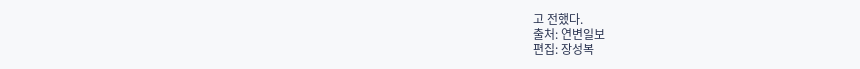고 전했다.
출처: 연변일보
편집: 장성복